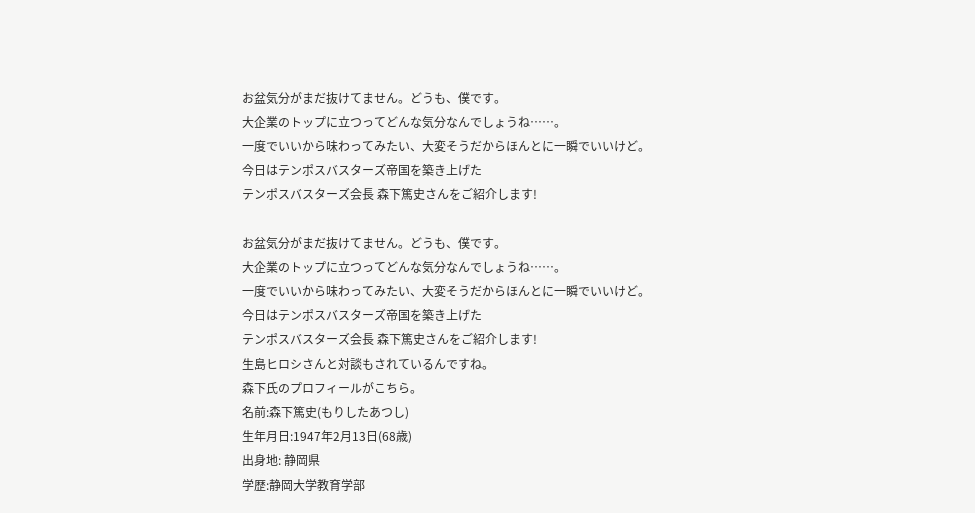お盆気分がまだ抜けてません。どうも、僕です。
大企業のトップに立つってどんな気分なんでしょうね……。
一度でいいから味わってみたい、大変そうだからほんとに一瞬でいいけど。
今日はテンポスバスターズ帝国を築き上げた
テンポスバスターズ会長 森下篤史さんをご紹介します!

お盆気分がまだ抜けてません。どうも、僕です。
大企業のトップに立つってどんな気分なんでしょうね……。
一度でいいから味わってみたい、大変そうだからほんとに一瞬でいいけど。
今日はテンポスバスターズ帝国を築き上げた
テンポスバスターズ会長 森下篤史さんをご紹介します!
生島ヒロシさんと対談もされているんですね。
森下氏のプロフィールがこちら。
名前:森下篤史(もりしたあつし)
生年月日:1947年2月13日(68歳)
出身地: 静岡県
学歴:静岡大学教育学部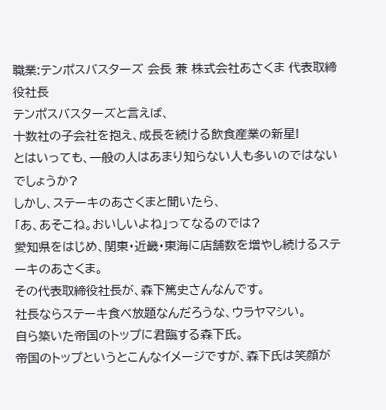職業:テンポスバスターズ 会長 兼 株式会社あさくま 代表取締役社長
テンポスバスターズと言えば、
十数社の子会社を抱え、成長を続ける飲食産業の新星!
とはいっても、一般の人はあまり知らない人も多いのではないでしょうか?
しかし、ステーキのあさくまと聞いたら、
「あ、あそこね。おいしいよね」ってなるのでは?
愛知県をはじめ、関東・近畿・東海に店舗数を増やし続けるステーキのあさくま。
その代表取締役社長が、森下篤史さんなんです。
社長ならステーキ食べ放題なんだろうな、ウラヤマシい。
自ら築いた帝国のトップに君臨する森下氏。
帝国のトップというとこんなイメージですが、森下氏は笑顔が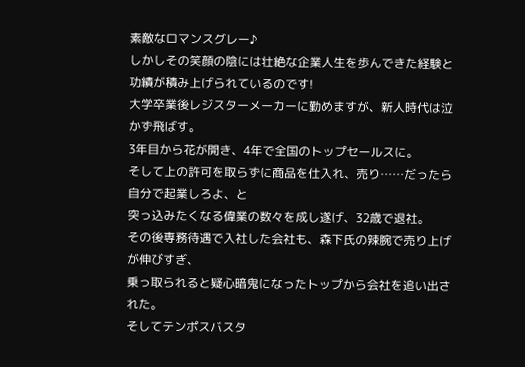素敵なロマンスグレー♪
しかしその笑顔の陰には壮絶な企業人生を歩んできた経験と功績が積み上げられているのです!
大学卒業後レジスターメーカーに勤めますが、新人時代は泣かず飛ばす。
3年目から花が開き、4年で全国のトップセールスに。
そして上の許可を取らずに商品を仕入れ、売り……だったら自分で起業しろよ、と
突っ込みたくなる偉業の数々を成し遂げ、32歳で退社。
その後専務待遇で入社した会社も、森下氏の辣腕で売り上げが伸びすぎ、
乗っ取られると疑心暗鬼になったトップから会社を追い出された。
そしてテンポスバスタ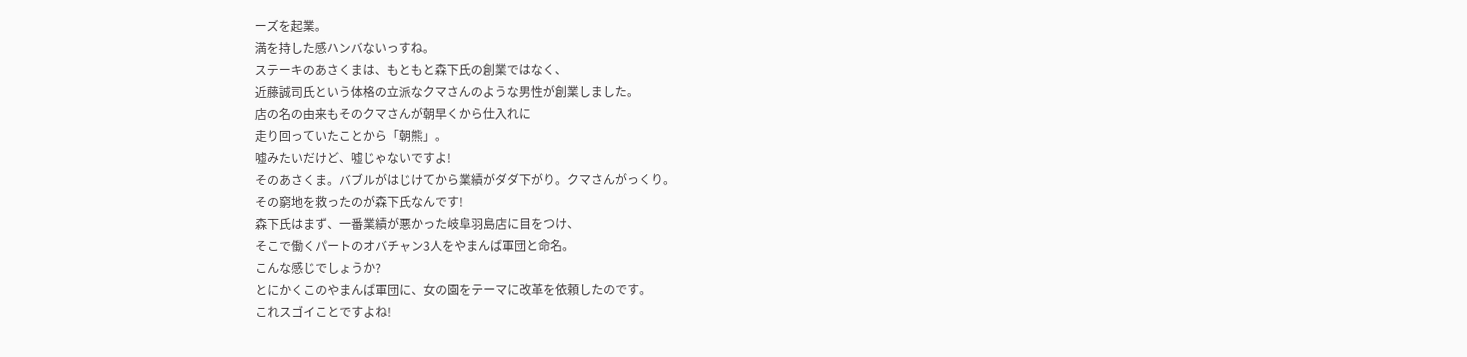ーズを起業。
満を持した感ハンバないっすね。
ステーキのあさくまは、もともと森下氏の創業ではなく、
近藤誠司氏という体格の立派なクマさんのような男性が創業しました。
店の名の由来もそのクマさんが朝早くから仕入れに
走り回っていたことから「朝熊」。
嘘みたいだけど、嘘じゃないですよ!
そのあさくま。バブルがはじけてから業績がダダ下がり。クマさんがっくり。
その窮地を救ったのが森下氏なんです!
森下氏はまず、一番業績が悪かった岐阜羽島店に目をつけ、
そこで働くパートのオバチャン3人をやまんば軍団と命名。
こんな感じでしょうか?
とにかくこのやまんば軍団に、女の園をテーマに改革を依頼したのです。
これスゴイことですよね!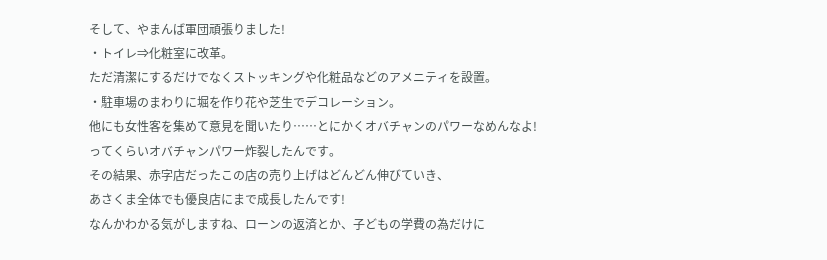そして、やまんば軍団頑張りました!
・トイレ⇒化粧室に改革。
ただ清潔にするだけでなくストッキングや化粧品などのアメニティを設置。
・駐車場のまわりに堀を作り花や芝生でデコレーション。
他にも女性客を集めて意見を聞いたり……とにかくオバチャンのパワーなめんなよ!
ってくらいオバチャンパワー炸裂したんです。
その結果、赤字店だったこの店の売り上げはどんどん伸びていき、
あさくま全体でも優良店にまで成長したんです!
なんかわかる気がしますね、ローンの返済とか、子どもの学費の為だけに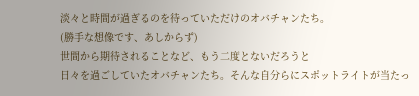淡々と時間が過ぎるのを待っていただけのオバチャンたち。
(勝手な想像です、あしからず)
世間から期待されることなど、もう二度とないだろうと
日々を過ごしていたオバチャンたち。そんな自分らにスポットライトが当たっ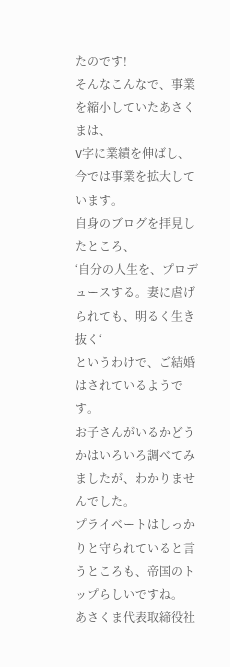たのです!
そんなこんなで、事業を縮小していたあさくまは、
V字に業績を伸ばし、今では事業を拡大しています。
自身のブログを拝見したところ、
‘自分の人生を、プロデュースする。妻に虐げられても、明るく生き抜く‘
というわけで、ご結婚はされているようです。
お子さんがいるかどうかはいろいろ調べてみましたが、わかりませんでした。
プライベートはしっかりと守られていると言うところも、帝国のトップらしいですね。
あさくま代表取締役社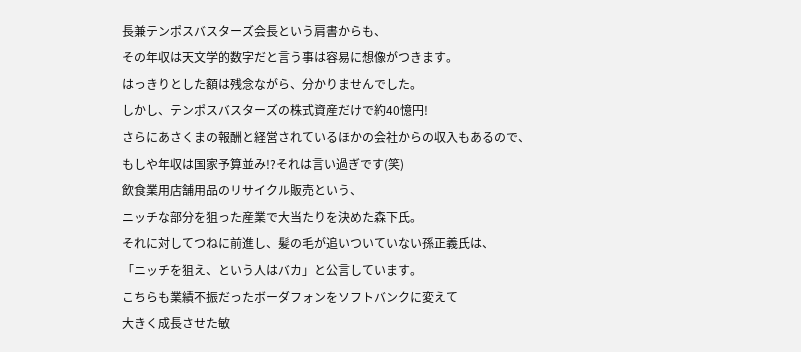長兼テンポスバスターズ会長という肩書からも、
その年収は天文学的数字だと言う事は容易に想像がつきます。
はっきりとした額は残念ながら、分かりませんでした。
しかし、テンポスバスターズの株式資産だけで約40憶円!
さらにあさくまの報酬と経営されているほかの会社からの収入もあるので、
もしや年収は国家予算並み!?それは言い過ぎです(笑)
飲食業用店舗用品のリサイクル販売という、
ニッチな部分を狙った産業で大当たりを決めた森下氏。
それに対してつねに前進し、髪の毛が追いついていない孫正義氏は、
「ニッチを狙え、という人はバカ」と公言しています。
こちらも業績不振だったボーダフォンをソフトバンクに変えて
大きく成長させた敏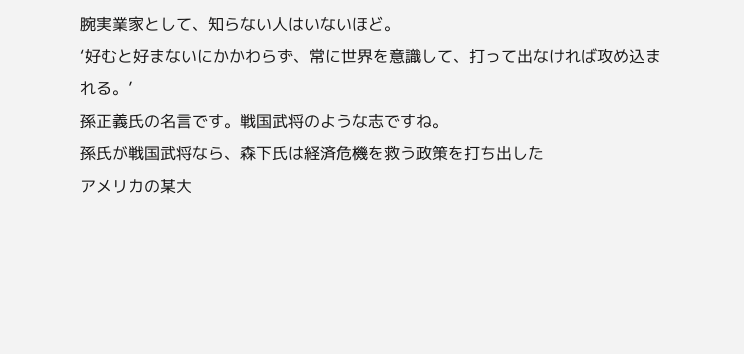腕実業家として、知らない人はいないほど。
‘好むと好まないにかかわらず、常に世界を意識して、打って出なければ攻め込まれる。’
孫正義氏の名言です。戦国武将のような志ですね。
孫氏が戦国武将なら、森下氏は経済危機を救う政策を打ち出した
アメリカの某大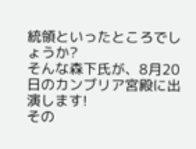統領といったところでしょうか?
そんな森下氏が、8月20日のカンブリア宮殿に出演します!
その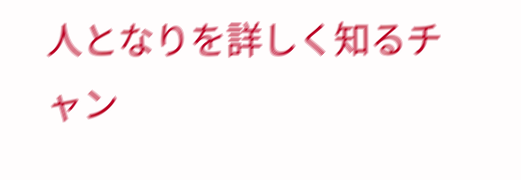人となりを詳しく知るチャン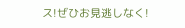ス!ぜひお見逃しなく!